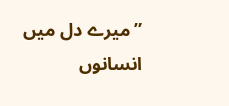”میرے دل میں انسانوں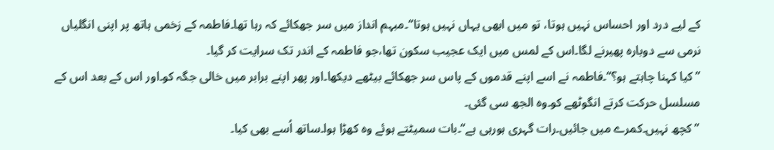کے لیے درد اور احساس نہیں ہوتا، تو میں ابھی یہاں نہیں ہوتا“۔مبہم انداز میں سر جھکائے کہ رہا تھا۔فاطمہ کے زخمی ہاتھ پر اپنی انگلیاں نرمی سے دوبارہ پھیرنے لگا۔اس کے لمس میں ایک عجیب سکون تھا،جو فاطمہ کے اندر تک سرایت کر گیا۔
”کیا کہنا چاہتے ہو؟“۔فاطمہ نے اسے اپنے قدموں کے پاس سر جھکائے بیٹھے دیکھا۔اور پھر اپنے برابر میں خالی جگہ کو۔اور اس کے بعد اس کے مسلسل حرکت کرتے انگوٹھے کو۔وہ الجھ سی گئی۔
”کچھ نہیں۔کمرے میں جائیں۔رات گہری ہورہی ہے“۔بات سمیٹتے ہوئے وہ کھڑا ہوا۔ساتھ اُسے بھی کیا۔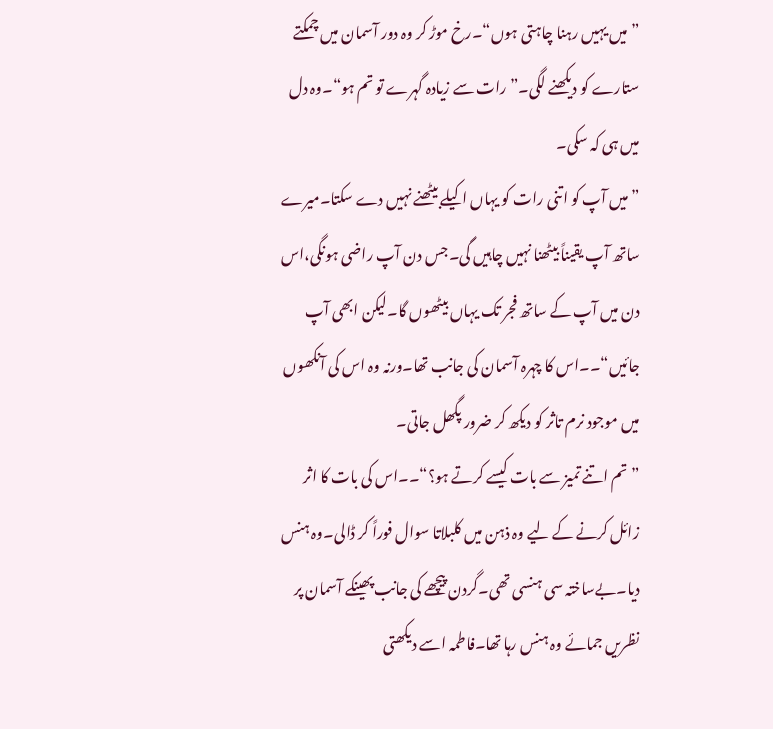”میں یہیں رہنا چاہتی ہوں“۔رخ موڑ کر وہ دور آسمان میں چمکتے ستارے کو دیکھنے لگی۔”رات سے زیادہ گہرے تو تم ہو“۔وہ دل میں ہی کہ سکی۔
”میں آپ کو اتنی رات کو یہاں اکیلے بیٹھنے نہیں دے سکتا۔میرے ساتھ آپ یقیناً بیٹھنا نہیں چاہیں گی۔جس دن آپ راضی ہونگی،اس دن میں آپ کے ساتھ فجر تک یہاں بیٹھوں گا۔لیکن ابھی آپ جائیں“۔۔اس کا چہرہ آسمان کی جانب تھا۔ورنہ وہ اس کی آنکھوں میں موجود نرم تاثر کو دیکھ کر ضرور پگھل جاتی۔
”تم اتنے تمیز سے بات کیسے کرتے ہو؟“۔۔اس کی بات کا اثر زائل کرنے کے لیے وہ ذہن میں کلبلاتا سوال فوراً کر ڈالی۔وہ ہنس دیا۔بےساختہ سی ہنسی تھی۔گردن پیچھے کی جانب پھینکے آسمان پر نظریں جمائے وہ ہنس رہا تھا۔فاطمہ اسے دیکھتی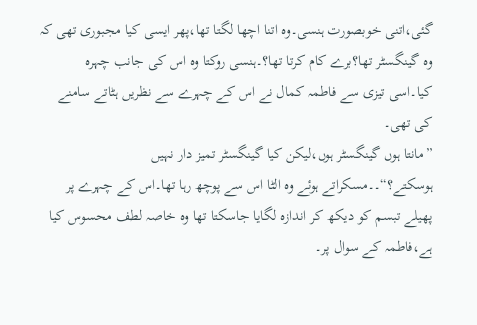گئی،اتنی خوبصورت ہنسی۔وہ اتنا اچھا لگتا تھا،پھر ایسی کیا مجبوری تھی کہ وہ گینگسٹر تھا؟برے کام کرتا تھا؟۔ہنسی روکتا وہ اس کی جانب چہرہ کیا۔اسی تیزی سے فاطمہ کمال نے اس کے چہرے سے نظریں ہٹاتے سامنے کی تھی۔
”مانتا ہوں گینگسٹر ہوں،لیکن کیا گینگسٹر تمیز دار نہیں ہوسکتے؟“۔۔مسکراتے ہوئے وہ الٹا اس سے پوچھ رہا تھا۔اس کے چہرے پر پھیلے تبسم کو دیکھ کر اندازہ لگایا جاسکتا تھا وہ خاصہ لطف محسوس کیا ہے،فاطمہ کے سوال پر۔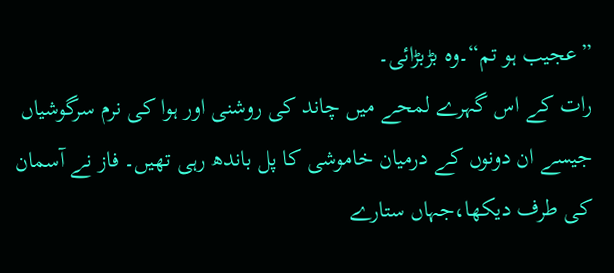”عجیب ہو تم“۔وہ بڑبڑائی۔
رات کے اس گہرے لمحے میں چاند کی روشنی اور ہوا کی نرم سرگوشیاں جیسے ان دونوں کے درمیان خاموشی کا پل باندھ رہی تھیں۔ فاز نے آسمان کی طرف دیکھا،جہاں ستارے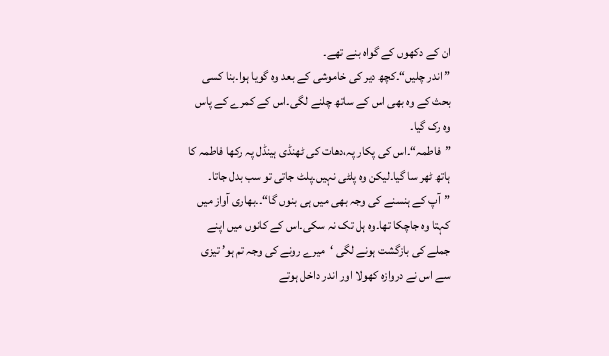ان کے دکھوں کے گواہ بنے تھے۔
”اندر چلیں“۔کچھ دیر کی خاموشی کے بعد وہ گویا ہوا۔بنا کسی بحث کے وہ بھی اس کے ساتھ چلنے لگی۔اس کے کمرے کے پاس وہ رک گیا۔
”فاطمہ“۔اس کی پکار پہ،دھات کی ٹھنڈی ہینڈل پہ رکھا فاطمہ کا ہاتھ ٹھر سا گیا۔لیکن وہ پلٹی نہیں۔پلٹ جاتی تو سب بدل جاتا۔
”آپ کے ہنسنے کی وجہ بھی میں ہی بنوں گا“۔۔بھاری آواز میں کہتا وہ جاچکا تھا۔وہ ہل تک نہ سکی۔اس کے کانوں میں اپنے جملے کی بازگشت ہونے لگی ‘میرے رونے کی وجہ تم ہو’ تیزی سے اس نے دروازہ کھولا اور اندر داخل ہوتے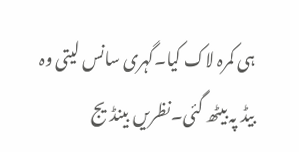ہی کمرہ لاک کیا۔گہری سانس لیتی وہ بیڈ پہ بیٹھ گئی۔نظریں بینڈیج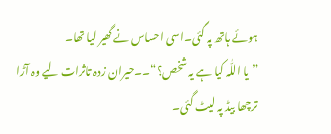ہوئے ہاتھ پہ گئی۔اسی احساس نے گھیر لیا تھا۔
”یا اللّٰہ کیا ہے یہ شخص؟“۔۔حیران زدہ تاثرات لیے وہ آڑا ترچھا بیڈ پہ لیٹ گئی۔